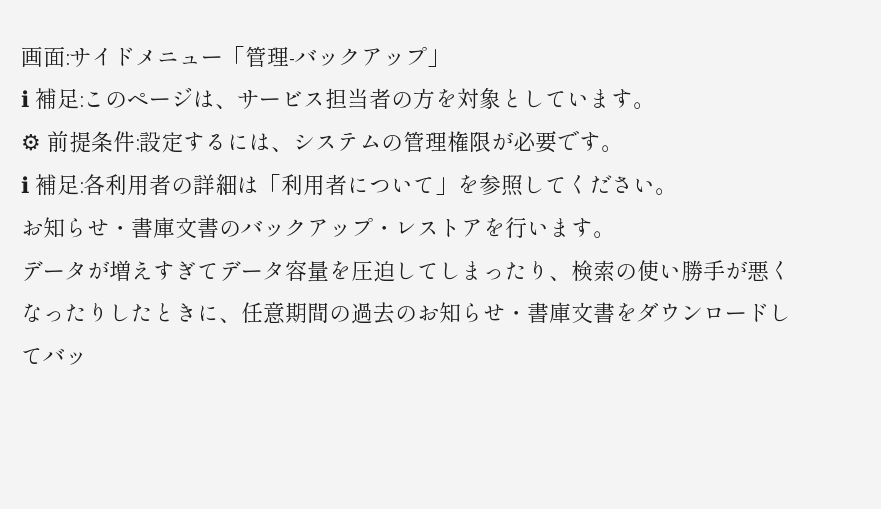画面:サイドメニュー「管理-バックアップ」
ℹ 補足:このページは、サービス担当者の方を対象としています。
⚙ 前提条件:設定するには、システムの管理権限が必要です。
ℹ 補足:各利用者の詳細は「利用者について」を参照してください。
お知らせ・書庫文書のバックアップ・レストアを行います。
データが増えすぎてデータ容量を圧迫してしまったり、検索の使い勝手が悪くなったりしたときに、任意期間の過去のお知らせ・書庫文書をダウンロードしてバッ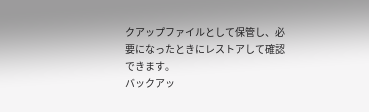クアップファイルとして保管し、必要になったときにレストアして確認できます。
バックアッ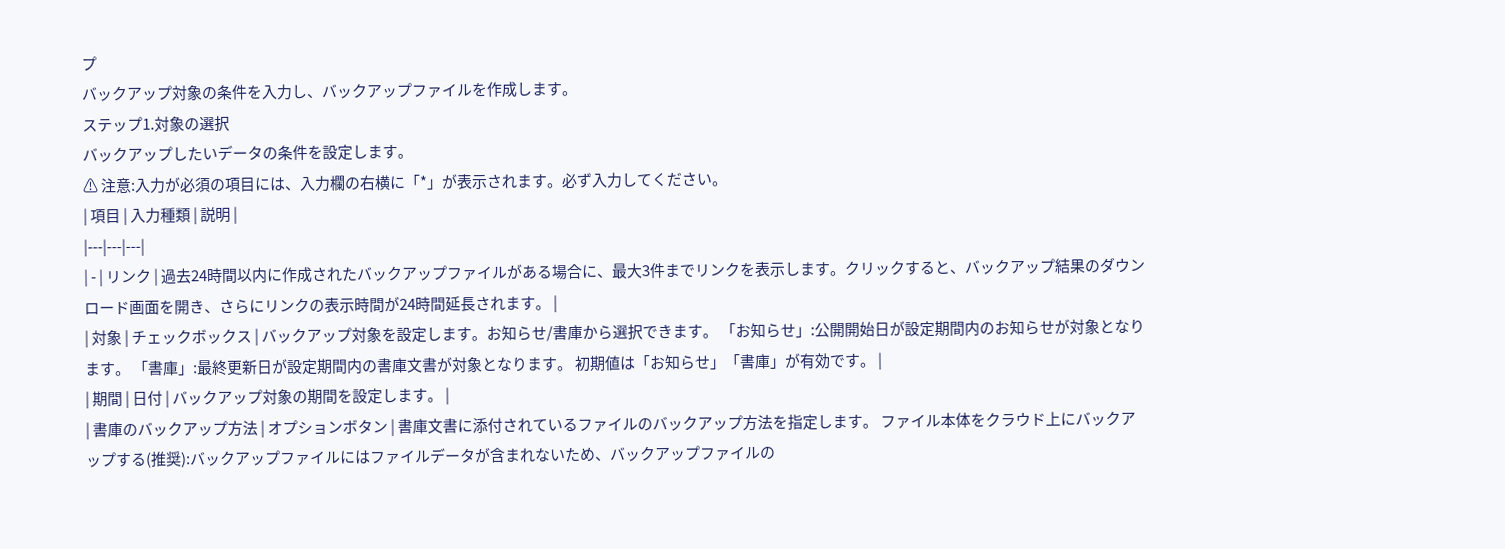プ
バックアップ対象の条件を入力し、バックアップファイルを作成します。
ステップ1.対象の選択
バックアップしたいデータの条件を設定します。
⚠ 注意:入力が必須の項目には、入力欄の右横に「*」が表示されます。必ず入力してください。
| 項目 | 入力種類 | 説明 |
|---|---|---|
| - | リンク | 過去24時間以内に作成されたバックアップファイルがある場合に、最大3件までリンクを表示します。クリックすると、バックアップ結果のダウンロード画面を開き、さらにリンクの表示時間が24時間延長されます。 |
| 対象 | チェックボックス | バックアップ対象を設定します。お知らせ/書庫から選択できます。 「お知らせ」:公開開始日が設定期間内のお知らせが対象となります。 「書庫」:最終更新日が設定期間内の書庫文書が対象となります。 初期値は「お知らせ」「書庫」が有効です。 |
| 期間 | 日付 | バックアップ対象の期間を設定します。 |
| 書庫のバックアップ方法 | オプションボタン | 書庫文書に添付されているファイルのバックアップ方法を指定します。 ファイル本体をクラウド上にバックアップする(推奨):バックアップファイルにはファイルデータが含まれないため、バックアップファイルの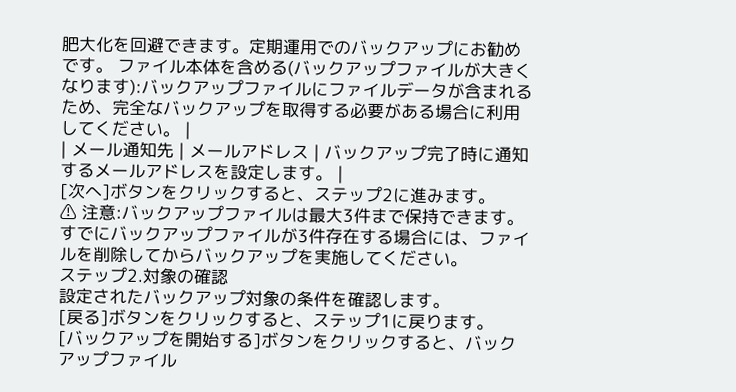肥大化を回避できます。定期運用でのバックアップにお勧めです。 ファイル本体を含める(バックアップファイルが大きくなります):バックアップファイルにファイルデータが含まれるため、完全なバックアップを取得する必要がある場合に利用してください。 |
| メール通知先 | メールアドレス | バックアップ完了時に通知するメールアドレスを設定します。 |
[次へ]ボタンをクリックすると、ステップ2に進みます。
⚠ 注意:バックアップファイルは最大3件まで保持できます。すでにバックアップファイルが3件存在する場合には、ファイルを削除してからバックアップを実施してください。
ステップ2.対象の確認
設定されたバックアップ対象の条件を確認します。
[戻る]ボタンをクリックすると、ステップ1に戻ります。
[バックアップを開始する]ボタンをクリックすると、バックアップファイル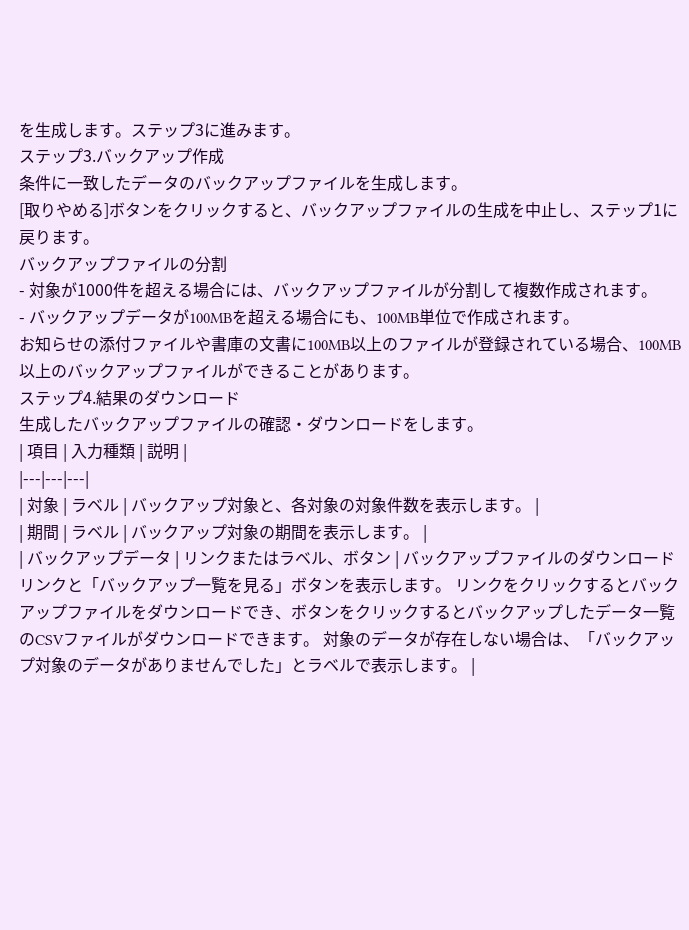を生成します。ステップ3に進みます。
ステップ3.バックアップ作成
条件に一致したデータのバックアップファイルを生成します。
[取りやめる]ボタンをクリックすると、バックアップファイルの生成を中止し、ステップ1に戻ります。
バックアップファイルの分割
- 対象が1000件を超える場合には、バックアップファイルが分割して複数作成されます。
- バックアップデータが100MBを超える場合にも、100MB単位で作成されます。
お知らせの添付ファイルや書庫の文書に100MB以上のファイルが登録されている場合、100MB以上のバックアップファイルができることがあります。
ステップ4.結果のダウンロード
生成したバックアップファイルの確認・ダウンロードをします。
| 項目 | 入力種類 | 説明 |
|---|---|---|
| 対象 | ラベル | バックアップ対象と、各対象の対象件数を表示します。 |
| 期間 | ラベル | バックアップ対象の期間を表示します。 |
| バックアップデータ | リンクまたはラベル、ボタン | バックアップファイルのダウンロードリンクと「バックアップ一覧を見る」ボタンを表示します。 リンクをクリックするとバックアップファイルをダウンロードでき、ボタンをクリックするとバックアップしたデータ一覧のCSVファイルがダウンロードできます。 対象のデータが存在しない場合は、「バックアップ対象のデータがありませんでした」とラベルで表示します。 |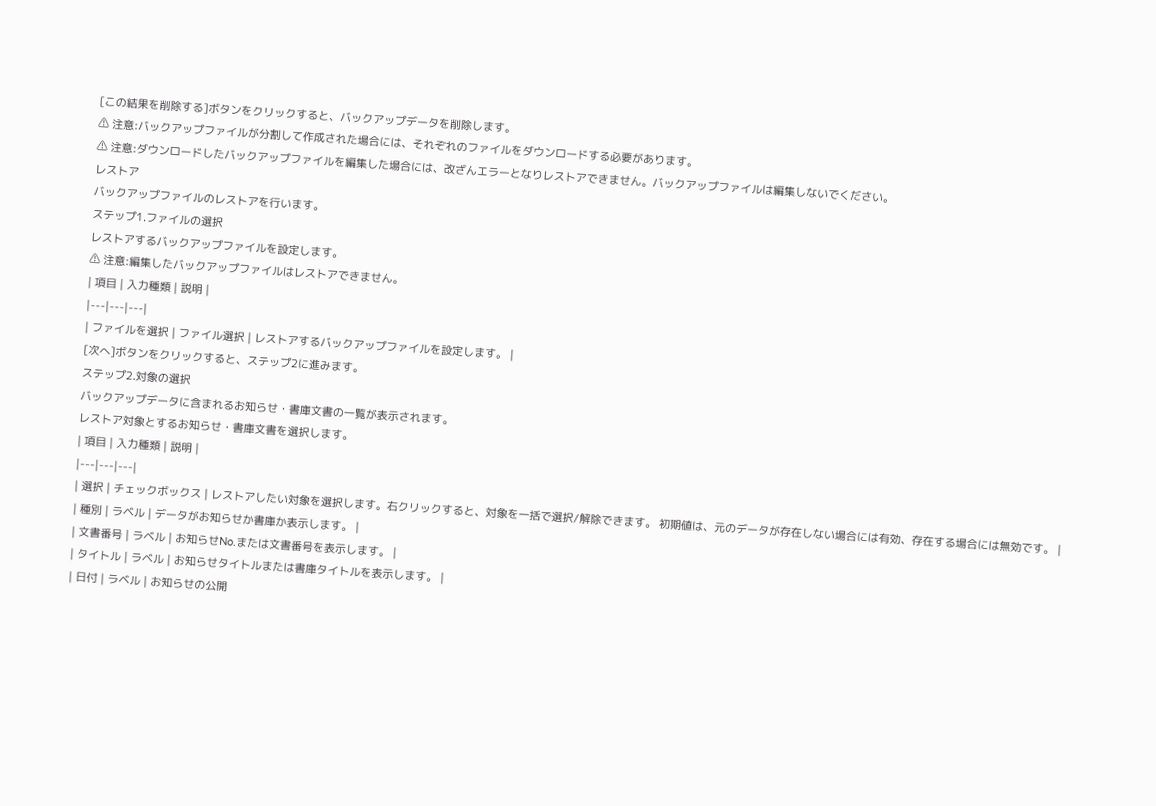[この結果を削除する]ボタンをクリックすると、バックアップデータを削除します。
⚠ 注意:バックアップファイルが分割して作成された場合には、それぞれのファイルをダウンロードする必要があります。
⚠ 注意:ダウンロードしたバックアップファイルを編集した場合には、改ざんエラーとなりレストアできません。バックアップファイルは編集しないでください。
レストア
バックアップファイルのレストアを行います。
ステップ1.ファイルの選択
レストアするバックアップファイルを設定します。
⚠ 注意:編集したバックアップファイルはレストアできません。
| 項目 | 入力種類 | 説明 |
|---|---|---|
| ファイルを選択 | ファイル選択 | レストアするバックアップファイルを設定します。 |
[次へ]ボタンをクリックすると、ステップ2に進みます。
ステップ2.対象の選択
バックアップデータに含まれるお知らせ・書庫文書の一覧が表示されます。
レストア対象とするお知らせ・書庫文書を選択します。
| 項目 | 入力種類 | 説明 |
|---|---|---|
| 選択 | チェックボックス | レストアしたい対象を選択します。右クリックすると、対象を一括で選択/解除できます。 初期値は、元のデータが存在しない場合には有効、存在する場合には無効です。 |
| 種別 | ラベル | データがお知らせか書庫か表示します。 |
| 文書番号 | ラベル | お知らせNo.または文書番号を表示します。 |
| タイトル | ラベル | お知らせタイトルまたは書庫タイトルを表示します。 |
| 日付 | ラベル | お知らせの公開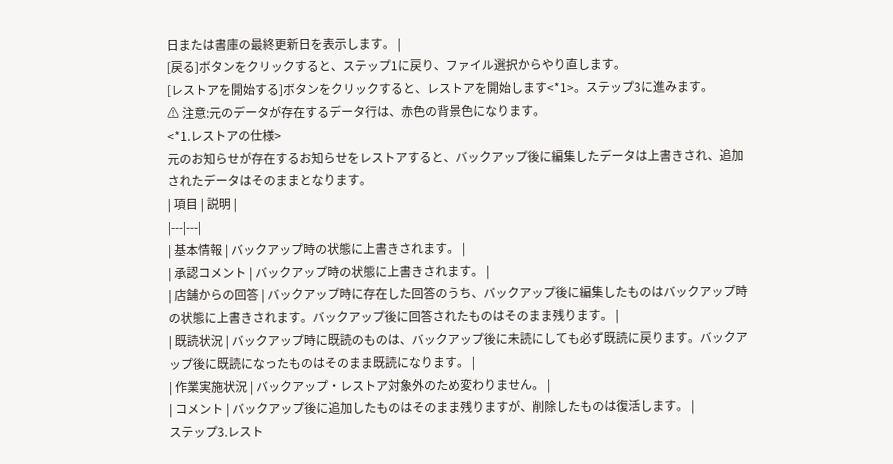日または書庫の最終更新日を表示します。 |
[戻る]ボタンをクリックすると、ステップ1に戻り、ファイル選択からやり直します。
[レストアを開始する]ボタンをクリックすると、レストアを開始します<*1>。ステップ3に進みます。
⚠ 注意:元のデータが存在するデータ行は、赤色の背景色になります。
<*1.レストアの仕様>
元のお知らせが存在するお知らせをレストアすると、バックアップ後に編集したデータは上書きされ、追加されたデータはそのままとなります。
| 項目 | 説明 |
|---|---|
| 基本情報 | バックアップ時の状態に上書きされます。 |
| 承認コメント | バックアップ時の状態に上書きされます。 |
| 店舗からの回答 | バックアップ時に存在した回答のうち、バックアップ後に編集したものはバックアップ時の状態に上書きされます。バックアップ後に回答されたものはそのまま残ります。 |
| 既読状況 | バックアップ時に既読のものは、バックアップ後に未読にしても必ず既読に戻ります。バックアップ後に既読になったものはそのまま既読になります。 |
| 作業実施状況 | バックアップ・レストア対象外のため変わりません。 |
| コメント | バックアップ後に追加したものはそのまま残りますが、削除したものは復活します。 |
ステップ3.レスト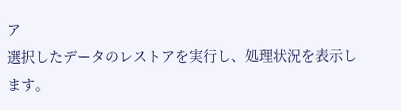ア
選択したデータのレストアを実行し、処理状況を表示します。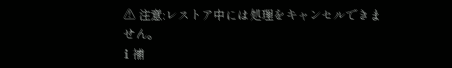⚠ 注意:レストア中には処理をキャンセルできません。
ℹ 補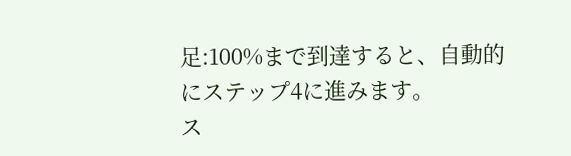足:100%まで到達すると、自動的にステップ4に進みます。
ス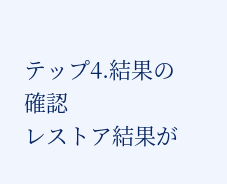テップ4.結果の確認
レストア結果が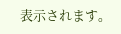表示されます。